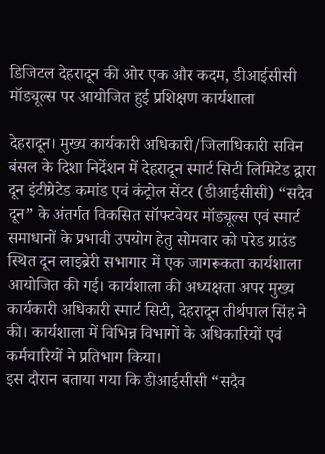डिजिटल देहरादून की ओर एक और कदम, डीआईसीसी मॉड्यूल्स पर आयोजित हुई प्रशिक्षण कार्यशाला

देहरादून। मुख्य कार्यकारी अधिकारी/जिलाधिकारी सविन बंसल के दिशा निर्देशन में देहरादून स्मार्ट सिटी लिमिटेड द्वारा दून इंटीग्रेटेड कमांड एवं कंट्रोल सेंटर (डीआईसीसी) “सदैव दून” के अंतर्गत विकसित सॉफ्टवेयर मॉड्यूल्स एवं स्मार्ट समाधानों के प्रभावी उपयोग हेतु सोमवार को परेड ग्राउंड स्थित दून लाइब्रेरी सभागार में एक जागरूकता कार्यशाला आयोजित की गई। कार्यशाला की अध्यक्षता अपर मुख्य कार्यकारी अधिकारी स्मार्ट सिटी, देहरादून तीर्थपाल सिंह ने की। कार्यशाला में विभिन्न विभागों के अधिकारियों एवं कर्मचारियों ने प्रतिभाग किया।
इस दौरान बताया गया कि डीआईसीसी “सदैव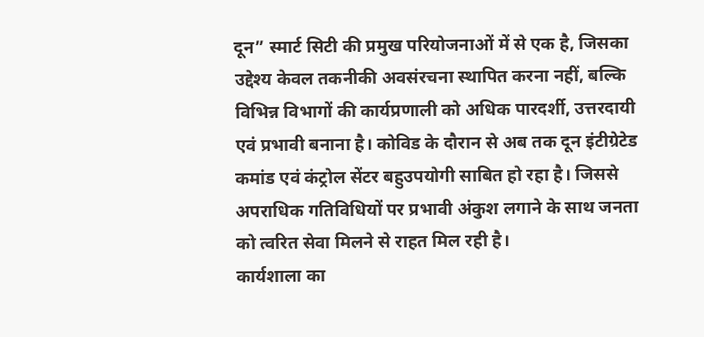दून” स्मार्ट सिटी की प्रमुख परियोजनाओं में से एक है, जिसका उद्देश्य केवल तकनीकी अवसंरचना स्थापित करना नहीं, बल्कि विभिन्न विभागों की कार्यप्रणाली को अधिक पारदर्शी, उत्तरदायी एवं प्रभावी बनाना है। कोविड के दौरान से अब तक दून इंटीग्रेटेड कमांड एवं कंट्रोल सेंटर बहुउपयोगी साबित हो रहा है। जिससे अपराधिक गतिविधियों पर प्रभावी अंकुश लगाने के साथ जनता को त्वरित सेवा मिलने से राहत मिल रही है।
कार्यशाला का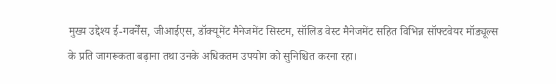मुख्य उद्देश्य ई-गवर्नेंस, जीआईएस, डॉक्यूमेंट मैनेजमेंट सिस्टम, सॉलिड वेस्ट मैनेजमेंट सहित विभिन्न सॉफ्टवेयर मॉड्यूल्स के प्रति जागरूकता बढ़ाना तथा उनके अधिकतम उपयोग को सुनिश्चित करना रहा।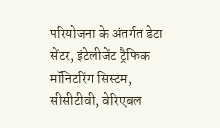परियोजना के अंतर्गत डेटा सेंटर, इंटेलीजेंट ट्रैफिक मॉनिटरिंग सिस्टम, सीसीटीवी, वेरिएबल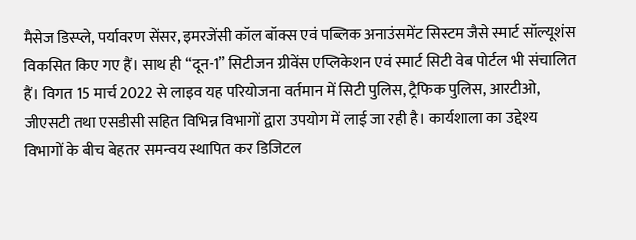मैसेज डिस्प्ले, पर्यावरण सेंसर, इमरजेंसी कॉल बॉक्स एवं पब्लिक अनाउंसमेंट सिस्टम जैसे स्मार्ट सॉल्यूशंस विकसित किए गए हैं। साथ ही “दून-1” सिटीजन ग्रीवेंस एप्लिकेशन एवं स्मार्ट सिटी वेब पोर्टल भी संचालित हैं। विगत 15 मार्च 2022 से लाइव यह परियोजना वर्तमान में सिटी पुलिस, ट्रैफिक पुलिस, आरटीओ, जीएसटी तथा एसडीसी सहित विभिन्न विभागों द्वारा उपयोग में लाई जा रही है। कार्यशाला का उद्देश्य विभागों के बीच बेहतर समन्वय स्थापित कर डिजिटल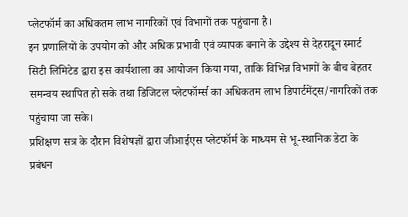प्लेटफॉर्म का अधिकतम लाभ नागरिकों एवं विभागों तक पहुंचाना है।
इन प्रणालियों के उपयोग को और अधिक प्रभावी एवं व्यापक बनाने के उद्देश्य से देहरादून स्मार्ट सिटी लिमिटेड द्वारा इस कार्यशाला का आयोजन किया गया, ताकि विभिन्न विभागों के बीच बेहतर समन्वय स्थापित हो सके तथा डिजिटल प्लेटफॉर्म्स का अधिकतम लाभ डिपार्टमेंट्स/नागरिकों तक पहुंचाया जा सके।
प्रशिक्षण सत्र के दौरान विशेषज्ञों द्वारा जीआईएस प्लेटफॉर्म के माध्यम से भू-स्थानिक डेटा के प्रबंधन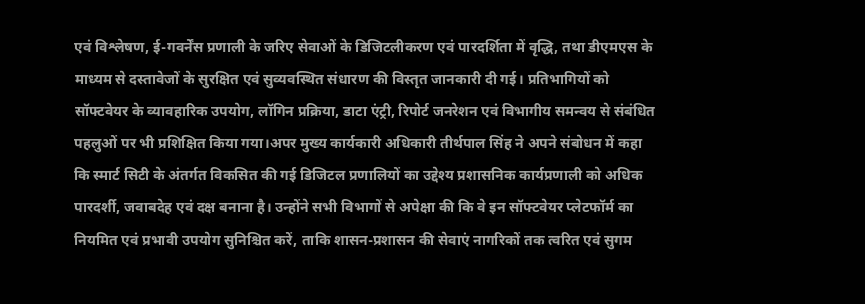एवं विश्लेषण, ई-गवर्नेंस प्रणाली के जरिए सेवाओं के डिजिटलीकरण एवं पारदर्शिता में वृद्धि, तथा डीएमएस के माध्यम से दस्तावेजों के सुरक्षित एवं सुव्यवस्थित संधारण की विस्तृत जानकारी दी गई। प्रतिभागियों को सॉफ्टवेयर के व्यावहारिक उपयोग, लॉगिन प्रक्रिया, डाटा एंट्री, रिपोर्ट जनरेशन एवं विभागीय समन्वय से संबंधित पहलुओं पर भी प्रशिक्षित किया गया।अपर मुख्य कार्यकारी अधिकारी तीर्थपाल सिंह ने अपने संबोधन में कहा कि स्मार्ट सिटी के अंतर्गत विकसित की गई डिजिटल प्रणालियों का उद्देश्य प्रशासनिक कार्यप्रणाली को अधिक पारदर्शी, जवाबदेह एवं दक्ष बनाना है। उन्होंने सभी विभागों से अपेक्षा की कि वे इन सॉफ्टवेयर प्लेटफॉर्म का नियमित एवं प्रभावी उपयोग सुनिश्चित करें, ताकि शासन-प्रशासन की सेवाएं नागरिकों तक त्वरित एवं सुगम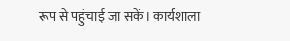रूप से पहुंचाई जा सकें। कार्यशाला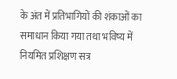के अंत में प्रतिभागियों की शंकाओं का समाधान किया गया तथा भविष्य में नियमित प्रशिक्षण सत्र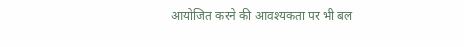आयोजित करने की आवश्यकता पर भी बल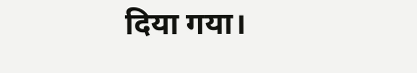दिया गया।